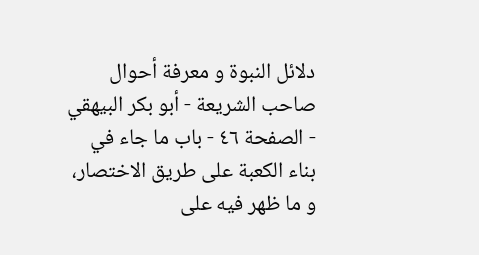دلائل النبوة و معرفة أحوال صاحب الشريعة - أبو بكر البيهقي - الصفحة ٤٦ - باب ما جاء في بناء الكعبة على طريق الاختصار، و ما ظهر فيه على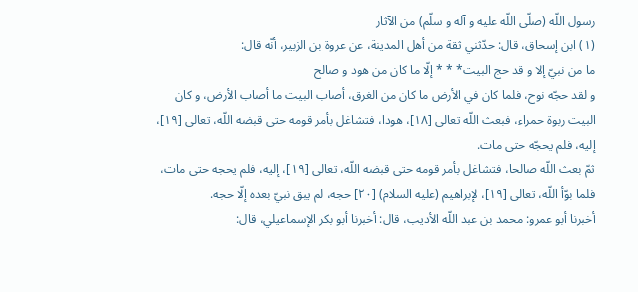رسول اللّه (صلّى اللّه عليه و آله و سلّم) من الآثار
(١) ابن إسحاق، قال: حدّثني ثقة من أهل المدينة، عن عروة بن الزبير، أنّه قال:
ما من نبيّ إلا و قد حج البيت* * * إلّا ما كان من هود و صالح
و لقد حجّه نوح، فلما كان في الأرض ما كان من الغرق، أصاب البيت ما أصاب الأرض، و كان البيت ربوة حمراء، فبعث اللّه تعالى [١٨]، هودا، فتشاغل بأمر قومه حتى قبضه اللّه، تعالى [١٩]، إليه، فلم يحجّه حتى مات.
ثمّ بعث اللّه صالحا، فتشاغل بأمر قومه حتى قبضه اللّه، تعالى [١٩]، إليه، فلم يحجه حتى مات، فلما بوّأ اللّه، تعالى [١٩]، لإبراهيم (عليه السلام) [٢٠] حجه، لم يبق نبيّ بعده إلّا حجه.
أخبرنا أبو عمرو: محمد بن عبد اللّه الأديب، قال: أخبرنا أبو بكر الإسماعيلي، قال: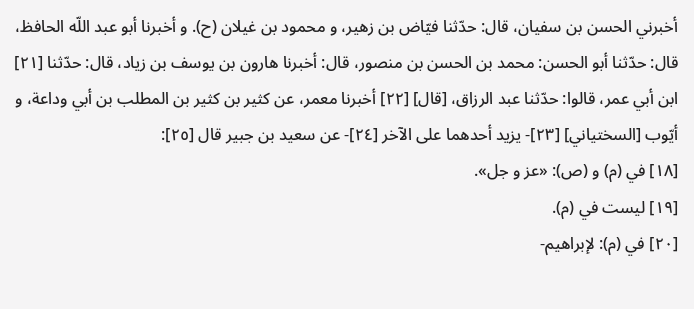أخبرني الحسن بن سفيان، قال: حدّثنا فيّاض بن زهير، و محمود بن غيلان (ح). و أخبرنا أبو عبد اللّه الحافظ، قال: حدّثنا أبو الحسن: محمد بن الحسن بن منصور، قال: أخبرنا هارون بن يوسف بن زياد، قال: حدّثنا [٢١] ابن أبي عمر، قالوا: حدّثنا عبد الرزاق، [قال] [٢٢] أخبرنا معمر، عن كثير بن كثير بن المطلب بن أبي وداعة، و أيّوب [السختياني] [٢٣]- يزيد أحدهما على الآخر [٢٤]- عن سعيد بن جبير قال [٢٥]:
[١٨] في (م) و (ص): «عز و جل».
[١٩] ليست في (م).
[٢٠] في (م): لإبراهيم-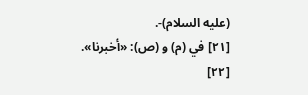(عليه السلام)-.
[٢١] في (م) و (ص): «أخبرنا».
[٢٢]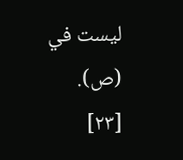ليست في (ص).
[٢٣]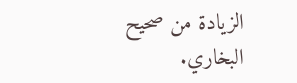الزيادة من صحيح البخاري.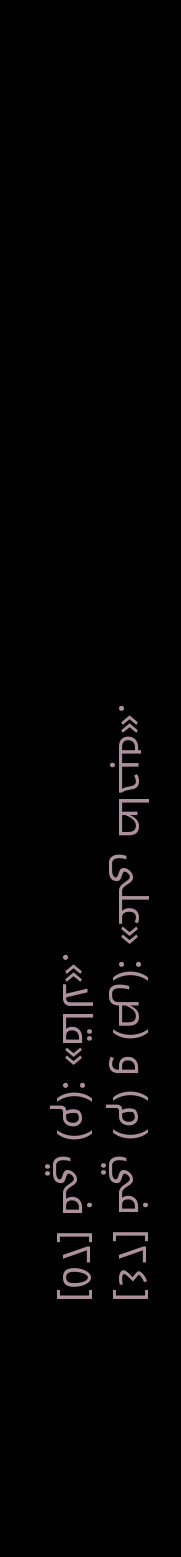[٢٤] في (م) و (ص): «على صاحبه».
[٢٥] في (م): «قالا».